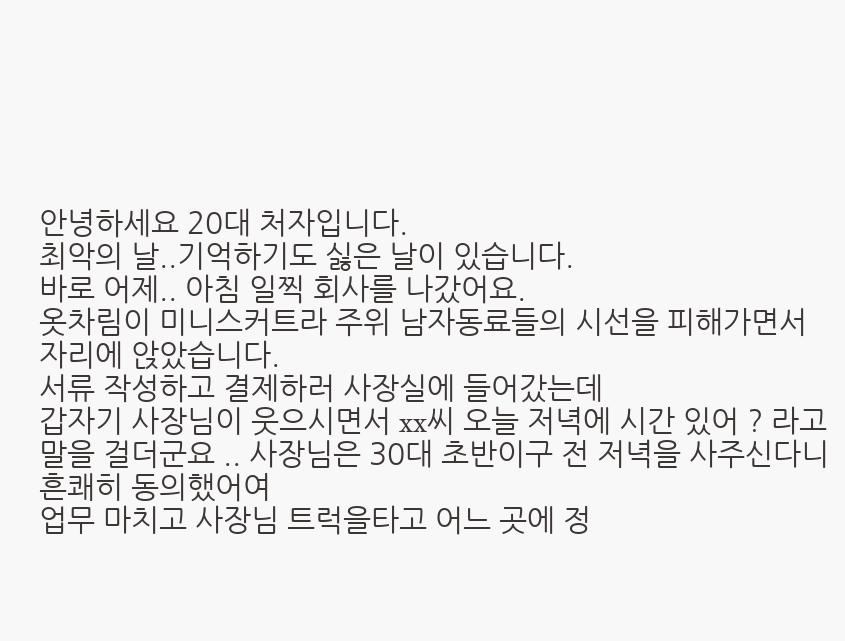안녕하세요 20대 처자입니다.
최악의 날..기억하기도 싫은 날이 있습니다.
바로 어제.. 아침 일찍 회사를 나갔어요.
옷차림이 미니스커트라 주위 남자동료들의 시선을 피해가면서
자리에 앉았습니다.
서류 작성하고 결제하러 사장실에 들어갔는데
갑자기 사장님이 웃으시면서 xx씨 오늘 저녁에 시간 있어 ? 라고
말을 걸더군요 .. 사장님은 30대 초반이구 전 저녁을 사주신다니
흔쾌히 동의했어여
업무 마치고 사장님 트럭을타고 어느 곳에 정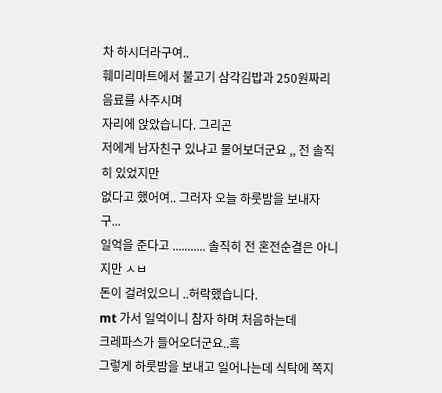차 하시더라구여..
훼미리마트에서 불고기 삼각김밥과 250원짜리 음료를 사주시며
자리에 앉았습니다. 그리곤
저에게 남자친구 있냐고 물어보더군요 ,, 전 솔직히 있었지만
없다고 했어여.. 그러자 오늘 하룻밤을 보내자구...
일억을 준다고 ........... 솔직히 전 혼전순결은 아니지만 ㅅㅂ
돈이 걸려있으니 ..허락했습니다.
mt 가서 일억이니 참자 하며 처음하는데
크레파스가 들어오더군요..흑
그렇게 하룻밤을 보내고 일어나는데 식탁에 쪽지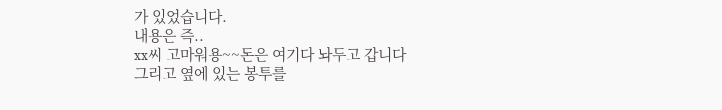가 있었습니다.
내용은 즉..
xx씨 고마워용~~돈은 여기다 놔두고 갑니다
그리고 옆에 있는 봉투를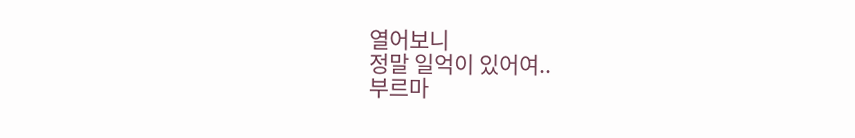열어보니
정말 일억이 있어여..
부르마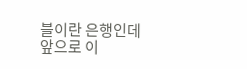블이란 은행인데
앞으로 이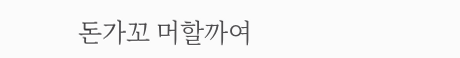돈가꼬 머할까여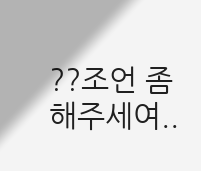??조언 좀 해주세여..